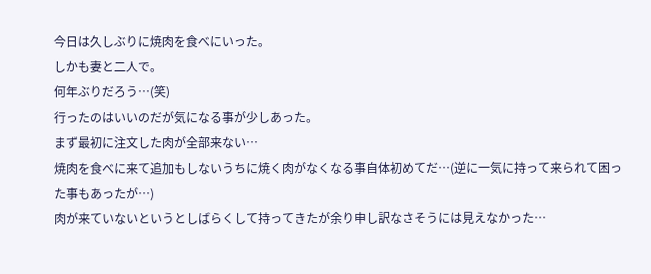今日は久しぶりに焼肉を食べにいった。
しかも妻と二人で。
何年ぶりだろう…(笑)
行ったのはいいのだが気になる事が少しあった。
まず最初に注文した肉が全部来ない…
焼肉を食べに来て追加もしないうちに焼く肉がなくなる事自体初めてだ…(逆に一気に持って来られて困った事もあったが…)
肉が来ていないというとしばらくして持ってきたが余り申し訳なさそうには見えなかった…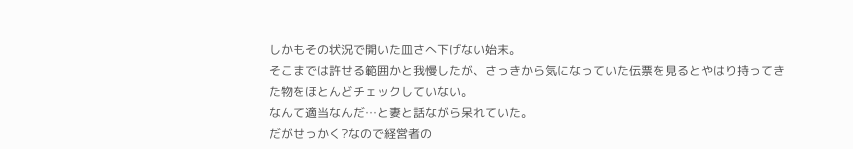しかもその状況で開いた皿さへ下げない始末。
そこまでは許せる範囲かと我慢したが、さっきから気になっていた伝票を見るとやはり持ってきた物をほとんどチェックしていない。
なんて適当なんだ…と妻と話ながら呆れていた。
だがせっかく?なので経営者の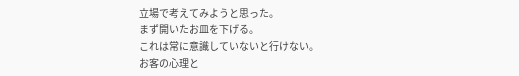立場で考えてみようと思った。
まず開いたお皿を下げる。
これは常に意識していないと行けない。
お客の心理と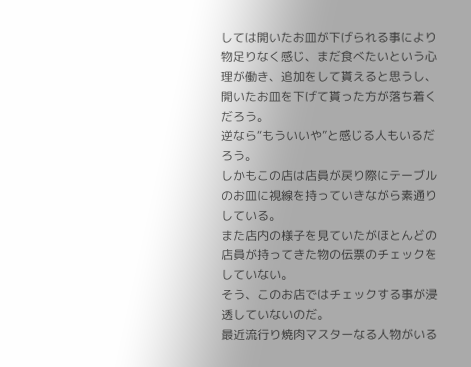しては開いたお皿が下げられる事により物足りなく感じ、まだ食べたいという心理が働き、追加をして貰えると思うし、開いたお皿を下げて貰った方が落ち着くだろう。
逆なら“もういいや”と感じる人もいるだろう。
しかもこの店は店員が戻り際にテーブルのお皿に視線を持っていきながら素通りしている。
また店内の様子を見ていたがほとんどの店員が持ってきた物の伝票のチェックをしていない。
そう、このお店ではチェックする事が浸透していないのだ。
最近流行り焼肉マスターなる人物がいる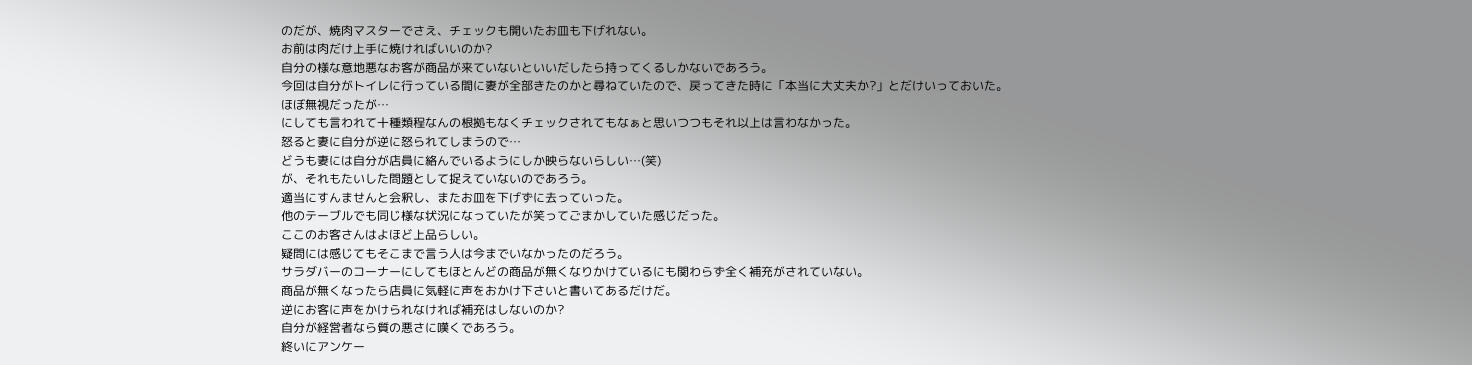のだが、焼肉マスターでさえ、チェックも開いたお皿も下げれない。
お前は肉だけ上手に焼ければいいのか?
自分の様な意地悪なお客が商品が来ていないといいだしたら持ってくるしかないであろう。
今回は自分がトイレに行っている間に妻が全部きたのかと尋ねていたので、戻ってきた時に「本当に大丈夫か?」とだけいっておいた。
ほぼ無視だったが…
にしても言われて十種類程なんの根拠もなくチェックされてもなぁと思いつつもそれ以上は言わなかった。
怒ると妻に自分が逆に怒られてしまうので…
どうも妻には自分が店員に絡んでいるようにしか映らないらしい…(笑)
が、それもたいした問題として捉えていないのであろう。
適当にすんませんと会釈し、またお皿を下げずに去っていった。
他のテーブルでも同じ様な状況になっていたが笑ってごまかしていた感じだった。
ここのお客さんはよほど上品らしい。
疑問には感じてもそこまで言う人は今までいなかったのだろう。
サラダバーのコーナーにしてもほとんどの商品が無くなりかけているにも関わらず全く補充がされていない。
商品が無くなったら店員に気軽に声をおかけ下さいと書いてあるだけだ。
逆にお客に声をかけられなければ補充はしないのか?
自分が経営者なら質の悪さに嘆くであろう。
終いにアンケー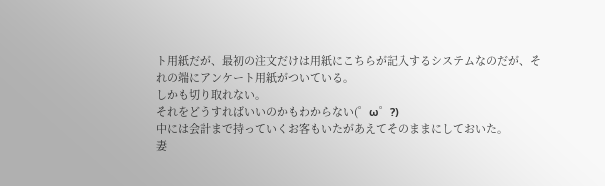ト用紙だが、最初の注文だけは用紙にこちらが記入するシステムなのだが、それの端にアンケート用紙がついている。
しかも切り取れない。
それをどうすればいいのかもわからない(゜ω゜?)
中には会計まで持っていくお客もいたがあえてそのままにしておいた。
妻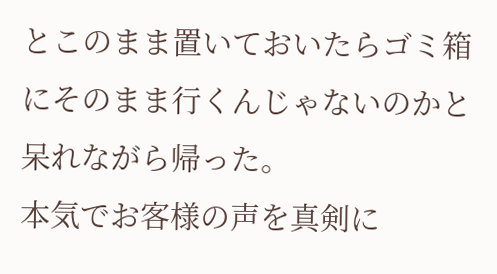とこのまま置いておいたらゴミ箱にそのまま行くんじゃないのかと呆れながら帰った。
本気でお客様の声を真剣に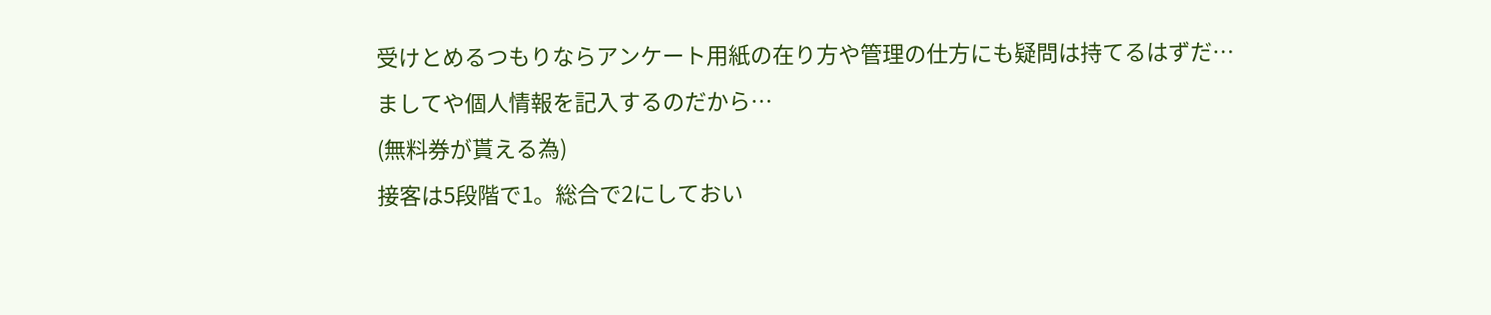受けとめるつもりならアンケート用紙の在り方や管理の仕方にも疑問は持てるはずだ…
ましてや個人情報を記入するのだから…
(無料券が貰える為)
接客は5段階で1。総合で2にしておい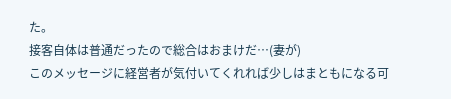た。
接客自体は普通だったので総合はおまけだ…(妻が)
このメッセージに経営者が気付いてくれれば少しはまともになる可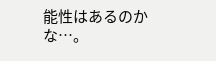能性はあるのかな…。